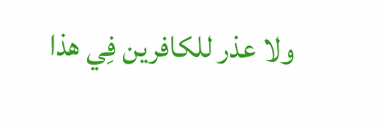ولا عذر للكافرين فِي هذا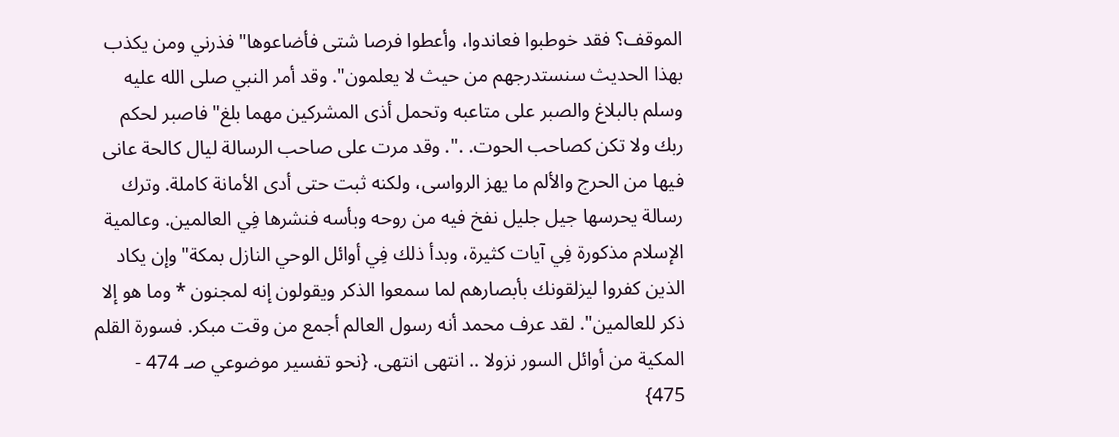الموقف؟ فقد خوطبوا فعاندوا، وأعطوا فرصا شتى فأضاعوها"فذرني ومن يكذب بهذا الحديث سنستدرجهم من حيث لا يعلمون". وقد أمر النبي صلى الله عليه وسلم بالبلاغ والصبر على متاعبه وتحمل أذى المشركين مهما بلغ"فاصبر لحكم ربك ولا تكن كصاحب الحوت. .". وقد مرت على صاحب الرسالة ليال كالحة عانى فيها من الحرج والألم ما يهز الرواسى، ولكنه ثبت حتى أدى الأمانة كاملة. وترك رسالة يحرسها جيل جليل نفخ فيه من روحه وبأسه فنشرها فِي العالمين. وعالمية الإسلام مذكورة فِي آيات كثيرة، وبدأ ذلك فِي أوائل الوحي النازل بمكة"وإن يكاد الذين كفروا ليزلقونك بأبصارهم لما سمعوا الذكر ويقولون إنه لمجنون * وما هو إلا ذكر للعالمين". لقد عرف محمد أنه رسول العالم أجمع من وقت مبكر. فسورة القلم المكية من أوائل السور نزولا .. انتهى انتهى. {نحو تفسير موضوعي صـ 474 - 475}